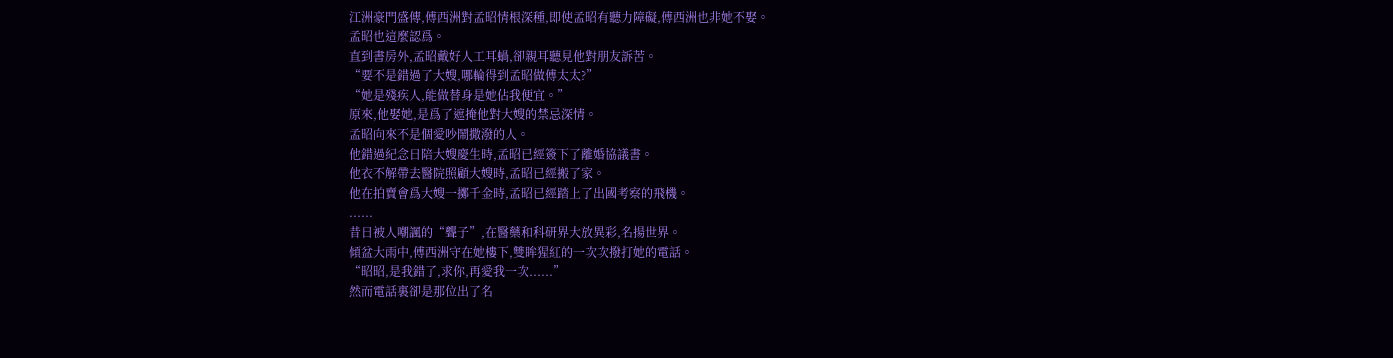江洲豪門盛傳,傅西洲對孟昭情根深種,即使孟昭有聽力障礙,傅西洲也非她不娶。
孟昭也這麼認爲。
直到書房外,孟昭戴好人工耳蝸,卻親耳聽見他對朋友訴苦。
“要不是錯過了大嫂,哪輪得到孟昭做傅太太?”
“她是殘疾人,能做替身是她佔我便宜。”
原來,他娶她,是爲了遮掩他對大嫂的禁忌深情。
孟昭向來不是個愛吵鬧撒潑的人。
他錯過紀念日陪大嫂慶生時,孟昭已經簽下了離婚協議書。
他衣不解帶去醫院照顧大嫂時,孟昭已經搬了家。
他在拍賣會爲大嫂一擲千金時,孟昭已經踏上了出國考察的飛機。
......
昔日被人嘲諷的“聾子”,在醫藥和科研界大放異彩,名揚世界。
傾盆大雨中,傅西洲守在她樓下,雙眸猩紅的一次次撥打她的電話。
“昭昭,是我錯了,求你,再愛我一次......”
然而電話裏卻是那位出了名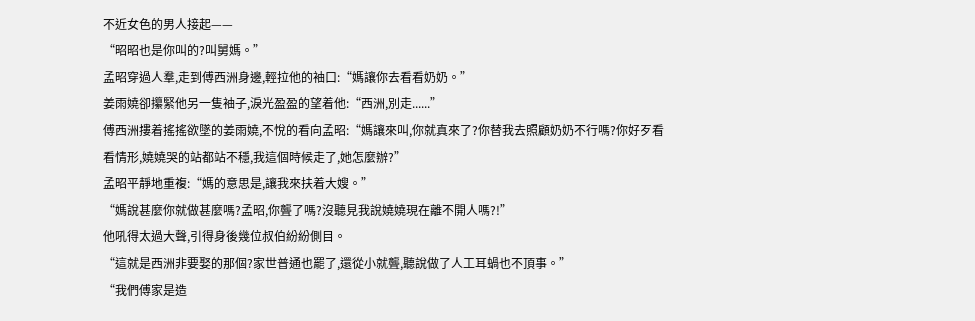不近女色的男人接起——
“昭昭也是你叫的?叫舅媽。”
孟昭穿過人羣,走到傅西洲身邊,輕拉他的袖口:“媽讓你去看看奶奶。”
姜雨嬈卻攥緊他另一隻袖子,淚光盈盈的望着他:“西洲,別走......”
傅西洲摟着搖搖欲墜的姜雨嬈,不悅的看向孟昭:“媽讓來叫,你就真來了?你替我去照顧奶奶不行嗎?你好歹看看情形,嬈嬈哭的站都站不穩,我這個時候走了,她怎麼辦?”
孟昭平靜地重複:“媽的意思是,讓我來扶着大嫂。”
“媽說甚麼你就做甚麼嗎?孟昭,你聾了嗎?沒聽見我說嬈嬈現在離不開人嗎?!”
他吼得太過大聲,引得身後幾位叔伯紛紛側目。
“這就是西洲非要娶的那個?家世普通也罷了,還從小就聾,聽說做了人工耳蝸也不頂事。”
“我們傅家是造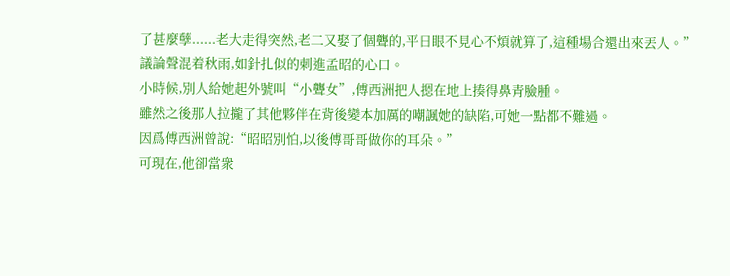了甚麼孽......老大走得突然,老二又娶了個聾的,平日眼不見心不煩就算了,這種場合還出來丟人。”
議論聲混着秋雨,如針扎似的刺進孟昭的心口。
小時候,別人給她起外號叫“小聾女”,傅西洲把人摁在地上揍得鼻青臉腫。
雖然之後那人拉攏了其他夥伴在背後變本加厲的嘲諷她的缺陷,可她一點都不難過。
因爲傅西洲曾說:“昭昭別怕,以後傅哥哥做你的耳朵。”
可現在,他卻當衆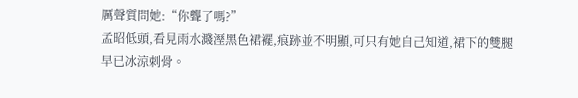厲聲質問她:“你聾了嗎?”
孟昭低頭,看見雨水濺溼黑色裙襬,痕跡並不明顯,可只有她自己知道,裙下的雙腿早已冰涼刺骨。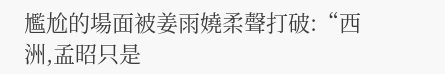尷尬的場面被姜雨嬈柔聲打破:“西洲,孟昭只是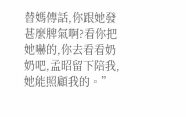替媽傳話,你跟她發甚麼脾氣啊?看你把她嚇的,你去看看奶奶吧,孟昭留下陪我,她能照顧我的。”